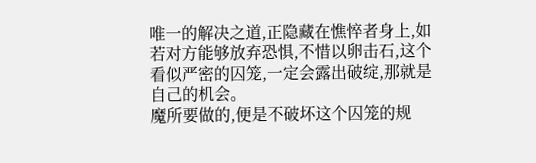唯一的解决之道,正隐藏在憔悴者身上,如若对方能够放弃恐惧,不惜以卵击石,这个看似严密的囚笼,一定会露出破绽,那就是自己的机会。
魔所要做的,便是不破坏这个囚笼的规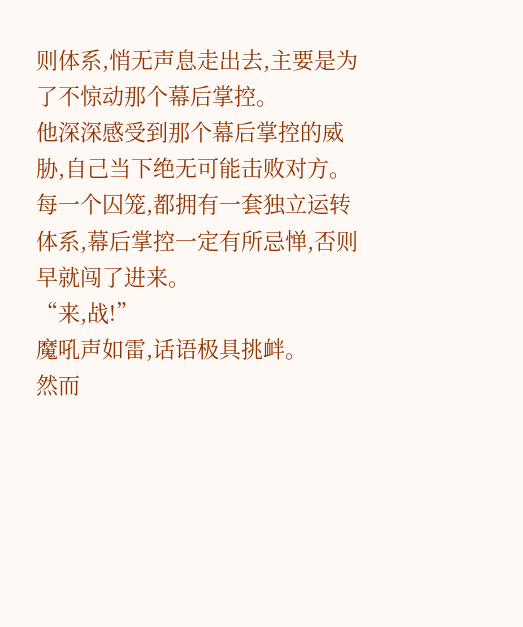则体系,悄无声息走出去,主要是为了不惊动那个幕后掌控。
他深深感受到那个幕后掌控的威胁,自己当下绝无可能击败对方。
每一个囚笼,都拥有一套独立运转体系,幕后掌控一定有所忌惮,否则早就闯了进来。
“来,战!”
魔吼声如雷,话语极具挑衅。
然而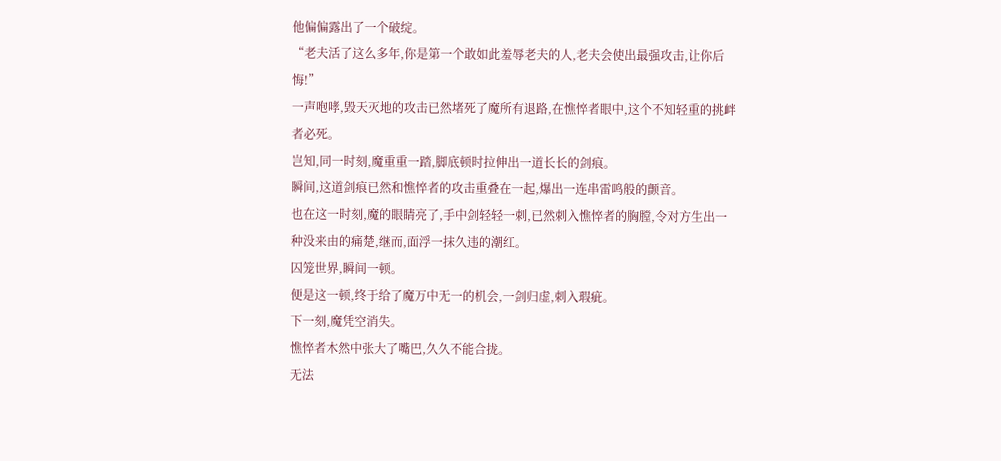他偏偏露出了一个破绽。
“老夫活了这么多年,你是第一个敢如此羞辱老夫的人,老夫会使出最强攻击,让你后悔!”
一声咆哮,毁天灭地的攻击已然堵死了魔所有退路,在憔悴者眼中,这个不知轻重的挑衅者必死。
岂知,同一时刻,魔重重一踏,脚底顿时拉伸出一道长长的剑痕。
瞬间,这道剑痕已然和憔悴者的攻击重叠在一起,爆出一连串雷鸣般的颤音。
也在这一时刻,魔的眼睛亮了,手中剑轻轻一刺,已然刺入憔悴者的胸膛,令对方生出一种没来由的痛楚,继而,面浮一抹久违的潮红。
囚笼世界,瞬间一顿。
便是这一顿,终于给了魔万中无一的机会,一剑归虚,刺入瑕疵。
下一刻,魔凭空消失。
憔悴者木然中张大了嘴巴,久久不能合拢。
无法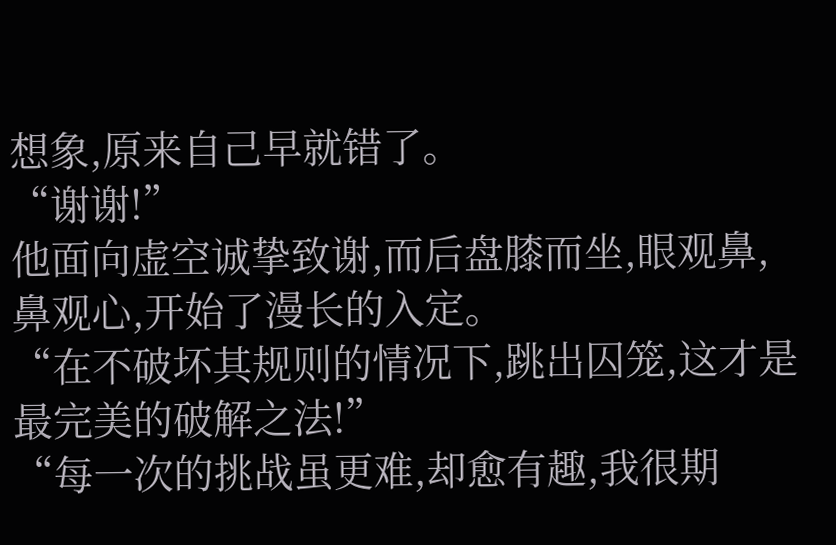想象,原来自己早就错了。
“谢谢!”
他面向虚空诚挚致谢,而后盘膝而坐,眼观鼻,鼻观心,开始了漫长的入定。
“在不破坏其规则的情况下,跳出囚笼,这才是最完美的破解之法!”
“每一次的挑战虽更难,却愈有趣,我很期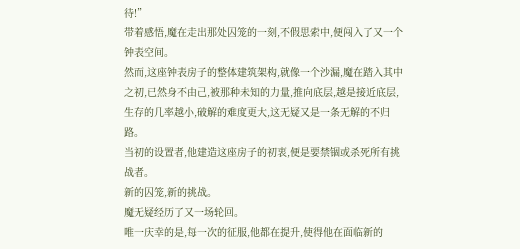待!”
带着感悟,魔在走出那处囚笼的一刻,不假思索中,便闯入了又一个钟表空间。
然而,这座钟表房子的整体建筑架构,就像一个沙漏,魔在踏入其中之初,已然身不由己,被那种未知的力量,推向底层,越是接近底层,生存的几率越小,破解的难度更大,这无疑又是一条无解的不归路。
当初的设置者,他建造这座房子的初衷,便是要禁锢或杀死所有挑战者。
新的囚笼,新的挑战。
魔无疑经历了又一场轮回。
唯一庆幸的是,每一次的征服,他都在提升,使得他在面临新的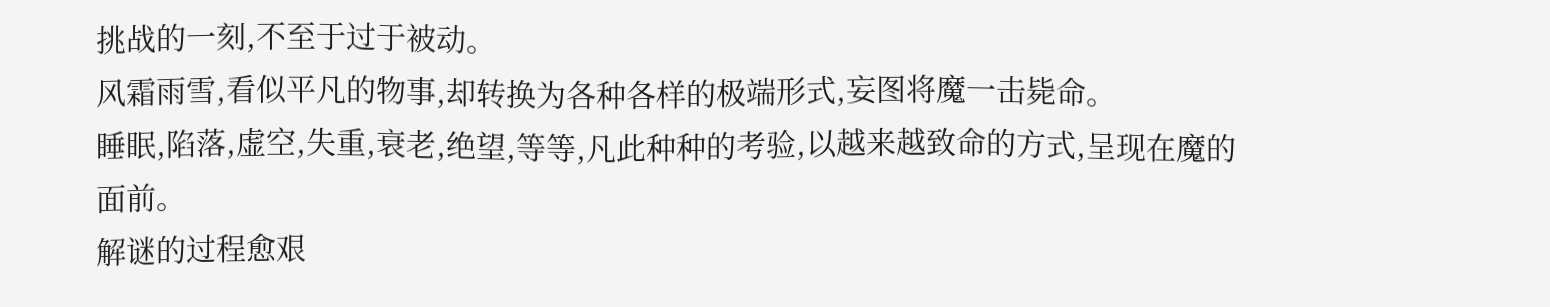挑战的一刻,不至于过于被动。
风霜雨雪,看似平凡的物事,却转换为各种各样的极端形式,妄图将魔一击毙命。
睡眠,陷落,虚空,失重,衰老,绝望,等等,凡此种种的考验,以越来越致命的方式,呈现在魔的面前。
解谜的过程愈艰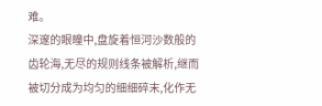难。
深邃的眼瞳中,盘旋着恒河沙数般的齿轮海,无尽的规则线条被解析,继而被切分成为均匀的细细碎末,化作无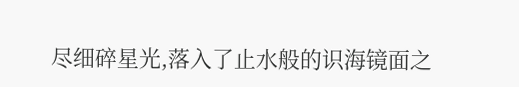尽细碎星光,落入了止水般的识海镜面之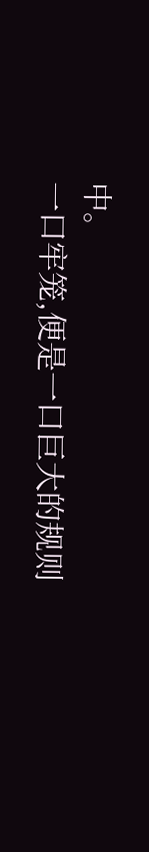中。
一口牢笼,便是一口巨大的规则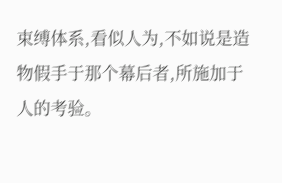束缚体系,看似人为,不如说是造物假手于那个幕后者,所施加于人的考验。